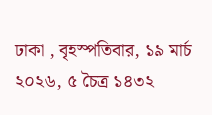ঢাকা , বৃহস্পতিবার, ১৯ মার্চ ২০২৬, ৫ চৈত্র ১৪৩২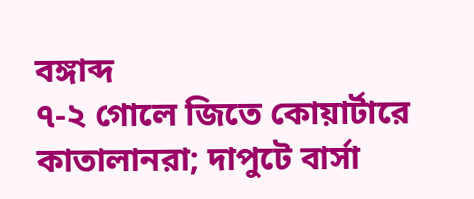বঙ্গাব্দ
৭-২ গোলে জিতে কোয়ার্টারে কাতালানরা; দাপুটে বার্সা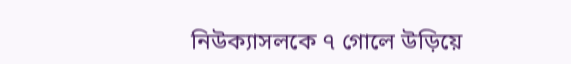নিউক্যাসলকে ৭ গোলে উড়িয়ে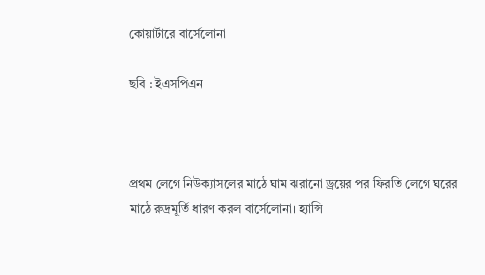কোয়ার্টারে বার্সেলোনা

ছবি : ইএসপিএন



প্রথম লেগে নিউক্যাসলের মাঠে ঘাম ঝরানো ড্রয়ের পর ফিরতি লেগে ঘরের মাঠে রুদ্রমূর্তি ধারণ করল বার্সেলোনা। হ্যান্সি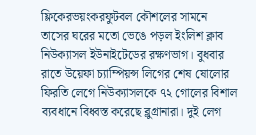ফ্লিকেরভয়ংকরফুটবল কৌশলের সামনে তাসের ঘরের মতো ভেঙে পড়ল ইংলিশ ক্লাব নিউক্যাসল ইউনাইটেডের রক্ষণভাগ। বুধবার রাতে উয়েফা চ্যাম্পিয়ন্স লিগের শেষ ষোলোর ফিরতি লেগে নিউক্যাসলকে ৭২ গোলের বিশাল ব্যবধানে বিধ্বস্ত করেছে ব্লুগ্রানারা। দুই লেগ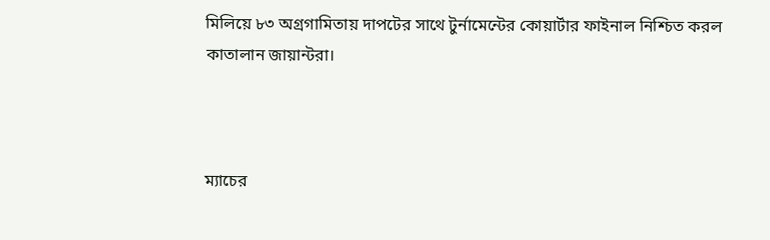মিলিয়ে ৮৩ অগ্রগামিতায় দাপটের সাথে টুর্নামেন্টের কোয়ার্টার ফাইনাল নিশ্চিত করল কাতালান জায়ান্টরা।



ম্যাচের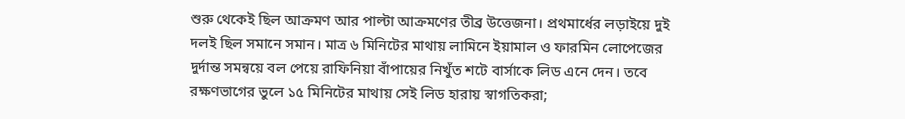শুরু থেকেই ছিল আক্রমণ আর পাল্টা আক্রমণের তীব্র উত্তেজনা। প্রথমার্ধের লড়াইয়ে দুই দলই ছিল সমানে সমান। মাত্র ৬ মিনিটের মাথায় লামিনে ইয়ামাল ও ফারমিন লোপেজের দুর্দান্ত সমন্বয়ে বল পেয়ে রাফিনিয়া বাঁপায়ের নিখুঁত শটে বার্সাকে লিড এনে দেন। তবে রক্ষণভাগের ভুলে ১৫ মিনিটের মাথায় সেই লিড হারায় স্বাগতিকরা;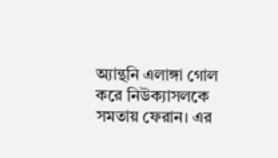অ্যান্থনি এলাঙ্গা গোল করে নিউক্যাসলকে সমতায় ফেরান। এর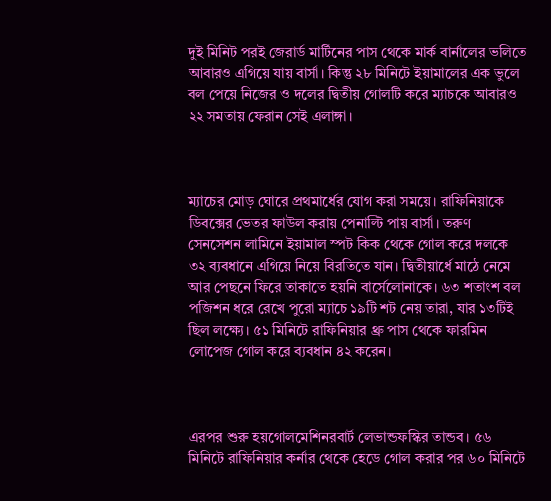দুই মিনিট পরই জেরার্ড মার্টিনের পাস থেকে মার্ক বার্নালের ভলিতে আবারও এগিয়ে যায় বার্সা। কিন্তু ২৮ মিনিটে ইয়ামালের এক ভুলে বল পেয়ে নিজের ও দলের দ্বিতীয় গোলটি করে ম্যাচকে আবারও ২২ সমতায় ফেরান সেই এলাঙ্গা।



ম্যাচের মোড় ঘোরে প্রথমার্ধের যোগ করা সময়ে। রাফিনিয়াকে ডিবক্সের ভেতর ফাউল করায় পেনাল্টি পায় বার্সা। তরুণ সেনসেশন লামিনে ইয়ামাল স্পট কিক থেকে গোল করে দলকে ৩২ ব্যবধানে এগিয়ে নিয়ে বিরতিতে যান। দ্বিতীয়ার্ধে মাঠে নেমে আর পেছনে ফিরে তাকাতে হয়নি বার্সেলোনাকে। ৬৩ শতাংশ বল পজিশন ধরে রেখে পুরো ম্যাচে ১৯টি শট নেয় তারা, যার ১৩টিই ছিল লক্ষ্যে। ৫১ মিনিটে রাফিনিয়ার থ্রু পাস থেকে ফারমিন লোপেজ গোল করে ব্যবধান ৪২ করেন।



এরপর শুরু হয়গোলমেশিনরবার্ট লেভান্ডফস্কির তান্ডব। ৫৬ মিনিটে রাফিনিয়ার কর্নার থেকে হেডে গোল করার পর ৬০ মিনিটে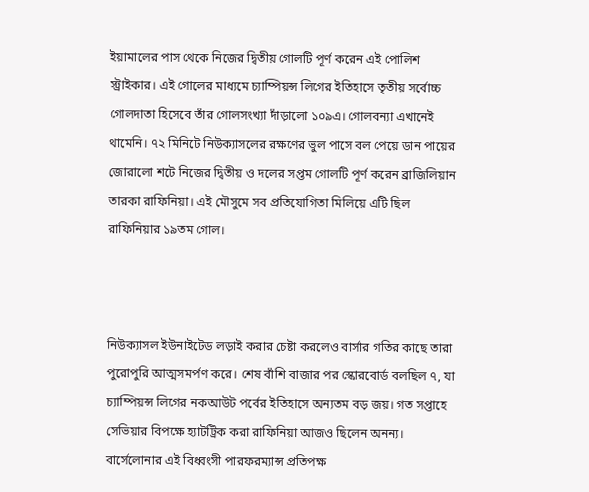ইয়ামালের পাস থেকে নিজের দ্বিতীয় গোলটি পূর্ণ করেন এই পোলিশ স্ট্রাইকার। এই গোলের মাধ্যমে চ্যাম্পিয়ন্স লিগের ইতিহাসে তৃতীয় সর্বোচ্চ গোলদাতা হিসেবে তাঁর গোলসংখ্যা দাঁড়ালো ১০৯এ। গোলবন্যা এখানেই থামেনি। ৭২ মিনিটে নিউক্যাসলের রক্ষণের ভুল পাসে বল পেয়ে ডান পায়ের জোরালো শটে নিজের দ্বিতীয় ও দলের সপ্তম গোলটি পূর্ণ করেন ব্রাজিলিয়ান তারকা রাফিনিয়া। এই মৌসুমে সব প্রতিযোগিতা মিলিয়ে এটি ছিল রাফিনিয়ার ১৯তম গোল।



নিউক্যাসল ইউনাইটেড লড়াই করার চেষ্টা করলেও বার্সার গতির কাছে তারা পুরোপুরি আত্মসমর্পণ করে। শেষ বাঁশি বাজার পর স্কোরবোর্ড বলছিল ৭, যা চ্যাম্পিয়ন্স লিগের নকআউট পর্বের ইতিহাসে অন্যতম বড় জয়। গত সপ্তাহে সেভিয়ার বিপক্ষে হ্যাটট্রিক করা রাফিনিয়া আজও ছিলেন অনন্য। বার্সেলোনার এই বিধ্বংসী পারফরম্যান্স প্রতিপক্ষ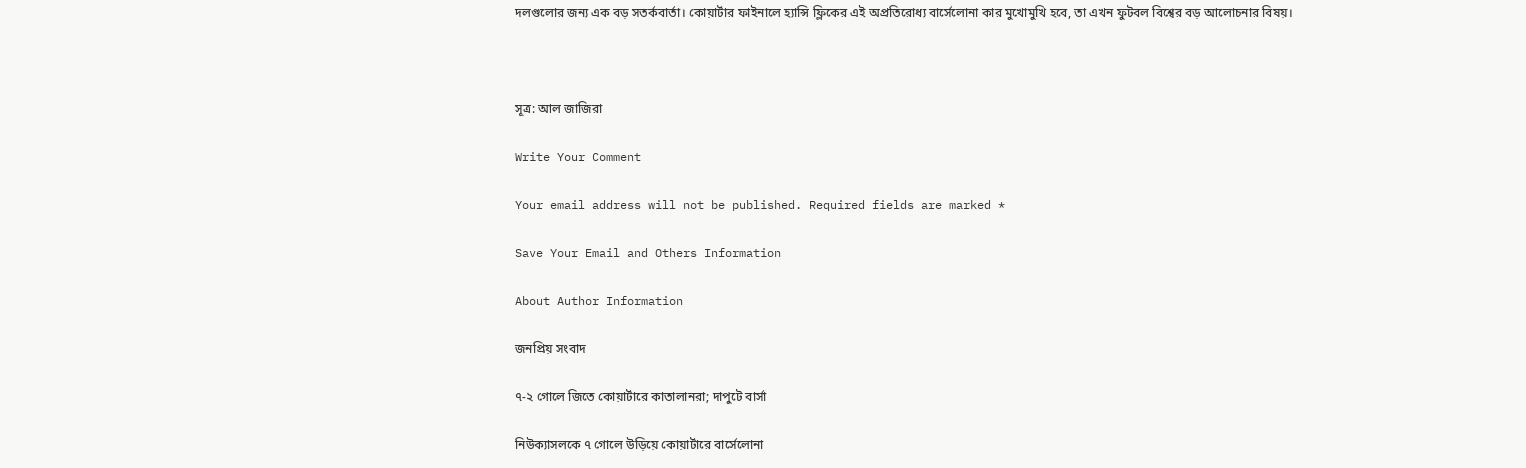দলগুলোর জন্য এক বড় সতর্কবার্তা। কোয়ার্টার ফাইনালে হ্যান্সি ফ্লিকের এই অপ্রতিরোধ্য বার্সেলোনা কার মুখোমুখি হবে, তা এখন ফুটবল বিশ্বের বড় আলোচনার বিষয়।



সূত্র: আল জাজিরা

Write Your Comment

Your email address will not be published. Required fields are marked *

Save Your Email and Others Information

About Author Information

জনপ্রিয় সংবাদ

৭-২ গোলে জিতে কোয়ার্টারে কাতালানরা; দাপুটে বার্সা

নিউক্যাসলকে ৭ গোলে উড়িয়ে কোয়ার্টারে বার্সেলোনা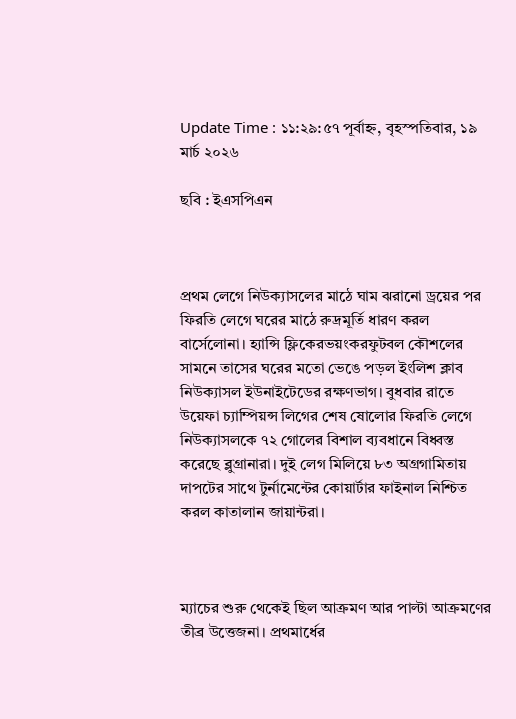Update Time : ১১:২৯:৫৭ পূর্বাহ্ন, বৃহস্পতিবার, ১৯ মার্চ ২০২৬

ছবি : ইএসপিএন



প্রথম লেগে নিউক্যাসলের মাঠে ঘাম ঝরানো ড্রয়ের পর ফিরতি লেগে ঘরের মাঠে রুদ্রমূর্তি ধারণ করল বার্সেলোনা। হ্যান্সি ফ্লিকেরভয়ংকরফুটবল কৌশলের সামনে তাসের ঘরের মতো ভেঙে পড়ল ইংলিশ ক্লাব নিউক্যাসল ইউনাইটেডের রক্ষণভাগ। বুধবার রাতে উয়েফা চ্যাম্পিয়ন্স লিগের শেষ ষোলোর ফিরতি লেগে নিউক্যাসলকে ৭২ গোলের বিশাল ব্যবধানে বিধ্বস্ত করেছে ব্লুগ্রানারা। দুই লেগ মিলিয়ে ৮৩ অগ্রগামিতায় দাপটের সাথে টুর্নামেন্টের কোয়ার্টার ফাইনাল নিশ্চিত করল কাতালান জায়ান্টরা।



ম্যাচের শুরু থেকেই ছিল আক্রমণ আর পাল্টা আক্রমণের তীব্র উত্তেজনা। প্রথমার্ধের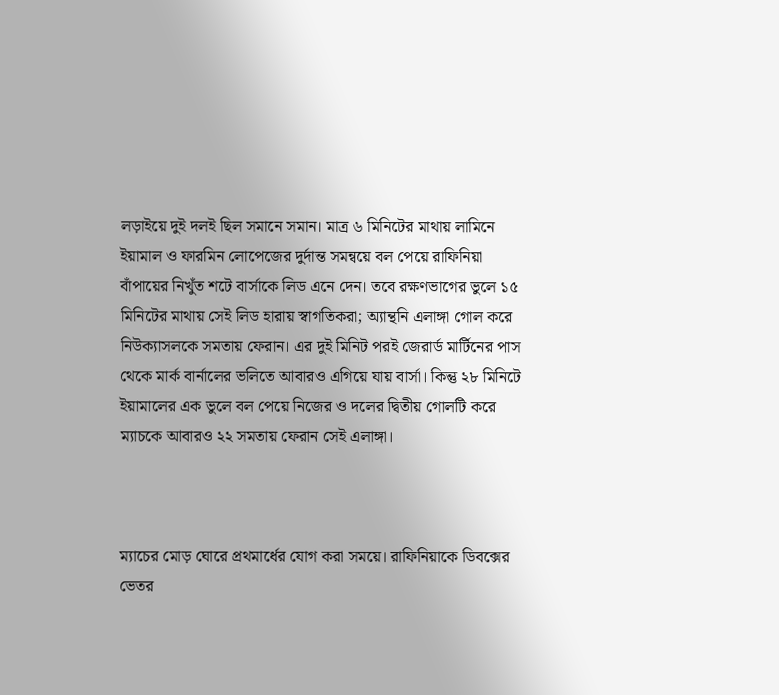লড়াইয়ে দুই দলই ছিল সমানে সমান। মাত্র ৬ মিনিটের মাথায় লামিনে ইয়ামাল ও ফারমিন লোপেজের দুর্দান্ত সমন্বয়ে বল পেয়ে রাফিনিয়া বাঁপায়ের নিখুঁত শটে বার্সাকে লিড এনে দেন। তবে রক্ষণভাগের ভুলে ১৫ মিনিটের মাথায় সেই লিড হারায় স্বাগতিকরা; অ্যান্থনি এলাঙ্গা গোল করে নিউক্যাসলকে সমতায় ফেরান। এর দুই মিনিট পরই জেরার্ড মার্টিনের পাস থেকে মার্ক বার্নালের ভলিতে আবারও এগিয়ে যায় বার্সা। কিন্তু ২৮ মিনিটে ইয়ামালের এক ভুলে বল পেয়ে নিজের ও দলের দ্বিতীয় গোলটি করে ম্যাচকে আবারও ২২ সমতায় ফেরান সেই এলাঙ্গা।



ম্যাচের মোড় ঘোরে প্রথমার্ধের যোগ করা সময়ে। রাফিনিয়াকে ডিবক্সের ভেতর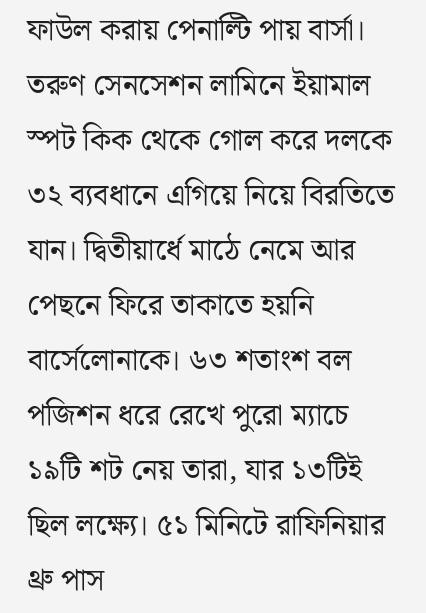ফাউল করায় পেনাল্টি পায় বার্সা। তরুণ সেনসেশন লামিনে ইয়ামাল স্পট কিক থেকে গোল করে দলকে ৩২ ব্যবধানে এগিয়ে নিয়ে বিরতিতে যান। দ্বিতীয়ার্ধে মাঠে নেমে আর পেছনে ফিরে তাকাতে হয়নি বার্সেলোনাকে। ৬৩ শতাংশ বল পজিশন ধরে রেখে পুরো ম্যাচে ১৯টি শট নেয় তারা, যার ১৩টিই ছিল লক্ষ্যে। ৫১ মিনিটে রাফিনিয়ার থ্রু পাস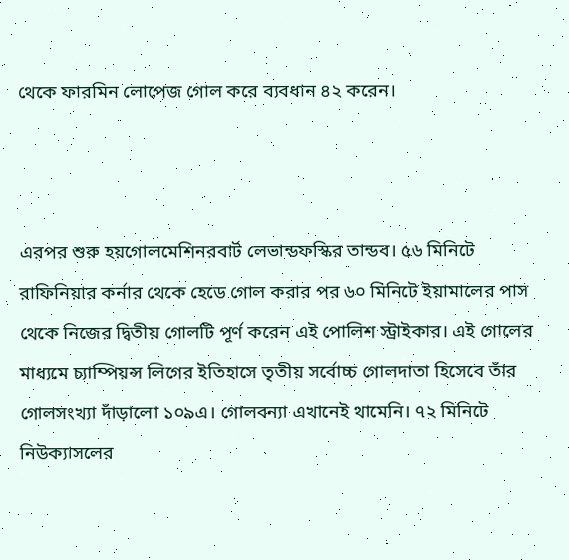থেকে ফারমিন লোপেজ গোল করে ব্যবধান ৪২ করেন।



এরপর শুরু হয়গোলমেশিনরবার্ট লেভান্ডফস্কির তান্ডব। ৫৬ মিনিটে রাফিনিয়ার কর্নার থেকে হেডে গোল করার পর ৬০ মিনিটে ইয়ামালের পাস থেকে নিজের দ্বিতীয় গোলটি পূর্ণ করেন এই পোলিশ স্ট্রাইকার। এই গোলের মাধ্যমে চ্যাম্পিয়ন্স লিগের ইতিহাসে তৃতীয় সর্বোচ্চ গোলদাতা হিসেবে তাঁর গোলসংখ্যা দাঁড়ালো ১০৯এ। গোলবন্যা এখানেই থামেনি। ৭২ মিনিটে নিউক্যাসলের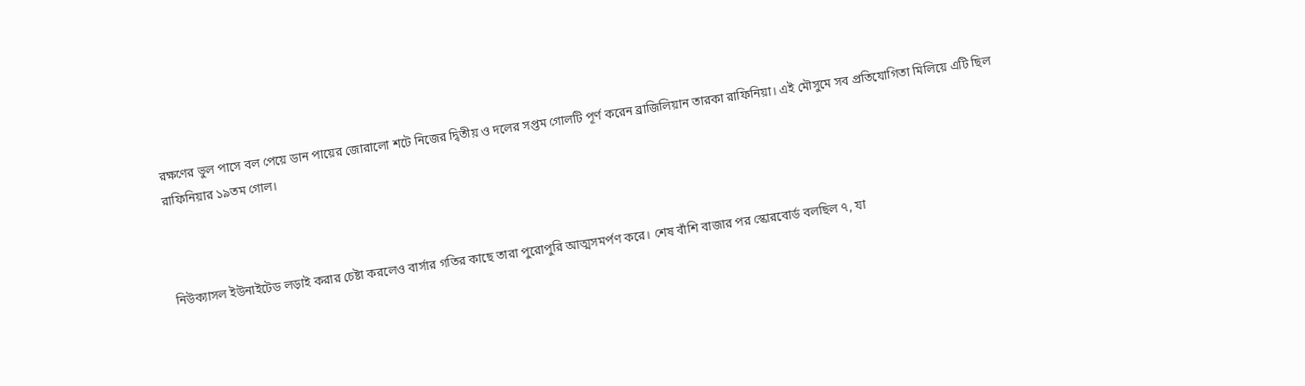রক্ষণের ভুল পাসে বল পেয়ে ডান পায়ের জোরালো শটে নিজের দ্বিতীয় ও দলের সপ্তম গোলটি পূর্ণ করেন ব্রাজিলিয়ান তারকা রাফিনিয়া। এই মৌসুমে সব প্রতিযোগিতা মিলিয়ে এটি ছিল রাফিনিয়ার ১৯তম গোল।



নিউক্যাসল ইউনাইটেড লড়াই করার চেষ্টা করলেও বার্সার গতির কাছে তারা পুরোপুরি আত্মসমর্পণ করে। শেষ বাঁশি বাজার পর স্কোরবোর্ড বলছিল ৭, যা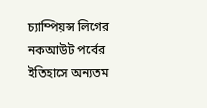চ্যাম্পিয়ন্স লিগের নকআউট পর্বের ইতিহাসে অন্যতম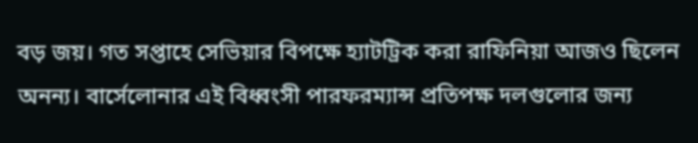বড় জয়। গত সপ্তাহে সেভিয়ার বিপক্ষে হ্যাটট্রিক করা রাফিনিয়া আজও ছিলেন অনন্য। বার্সেলোনার এই বিধ্বংসী পারফরম্যান্স প্রতিপক্ষ দলগুলোর জন্য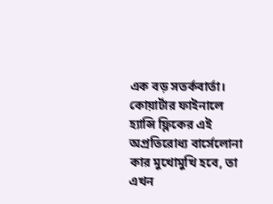এক বড় সতর্কবার্তা। কোয়ার্টার ফাইনালে হ্যান্সি ফ্লিকের এই অপ্রতিরোধ্য বার্সেলোনা কার মুখোমুখি হবে, তা এখন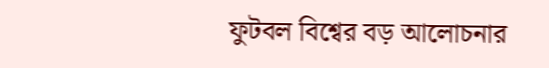ফুটবল বিশ্বের বড় আলোচনার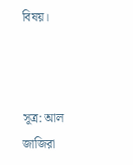বিষয়।



সূত্র: আল জাজিরা